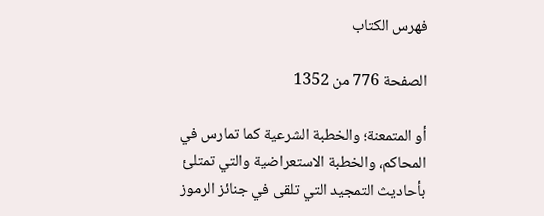فهرس الكتاب

الصفحة 776 من 1352

أو المتمعنة؛ والخطبة الشرعية كما تمارس في المحاكم، والخطبة الاستعراضية والتي تمتلئ بأحاديث التمجيد التي تلقى في جنائز الرموز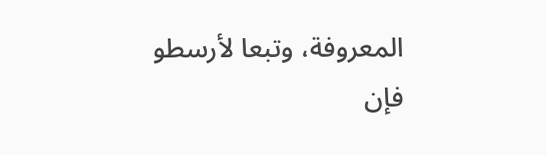المعروفة، وتبعا لأرسطو فإن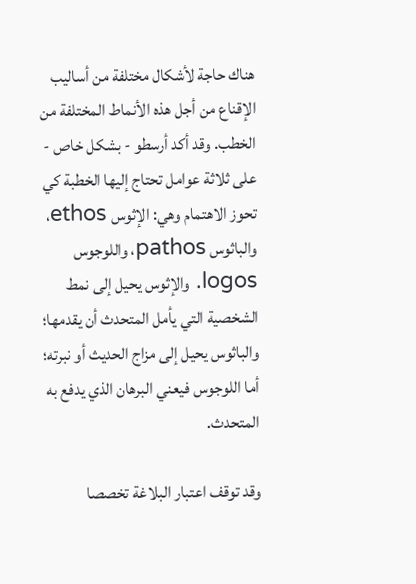هناك حاجة لأشكال مختلفة من أساليب الإقناع من أجل هذه الأنماط المختلفة من الخطب. وقد أكد أرسطو - بشكل خاص - على ثلاثة عوامل تحتاج إليها الخطبة کي تحوز الاهتمام وهي: الإثوس ethos، والباثوس pathos، واللوجوس logos. والإثوس يحيل إلى نمط الشخصية التي يأمل المتحدث أن يقدمها؛ والباثوس يحيل إلى مزاج الحديث أو نبرته؛ أما اللوجوس فيعني البرهان الذي يدفع به المتحدث.

وقد توقف اعتبار البلاغة تخصصا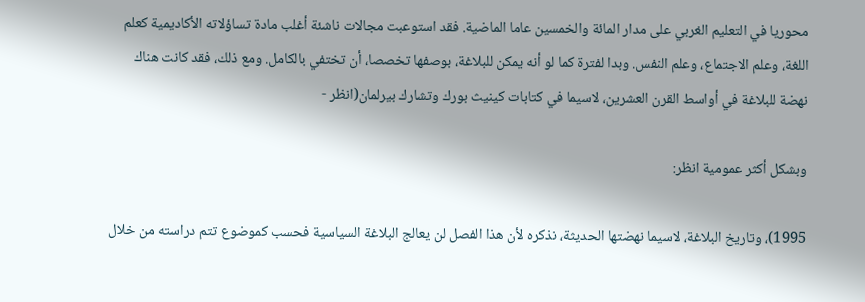محوريا في التعليم الغربي على مدار المائة والخمسين عاما الماضية. فقد استوعبت مجالات ناشئة أغلب مادة تساؤلاته الأكاديمية كعلم اللغة، وعلم الاجتماع، وعلم النفس. وبدا لفترة كما لو أنه يمكن للبلاغة، بوصفها تخصصا، أن تختفي بالكامل. ومع ذلك، فقد كانت هناك نهضة للبلاغة في أواسط القرن العشرين، لاسيما في كتابات كينيث بورك وتشارك بيرلمان(انظر -

وبشكل أكثر عمومية انظر:

1995)، وتاريخ البلاغة، لاسيما نهضتها الحديثة، نذكره لأن هذا الفصل لن يعالج البلاغة السياسية فحسب كموضوع تتم دراسته من خلال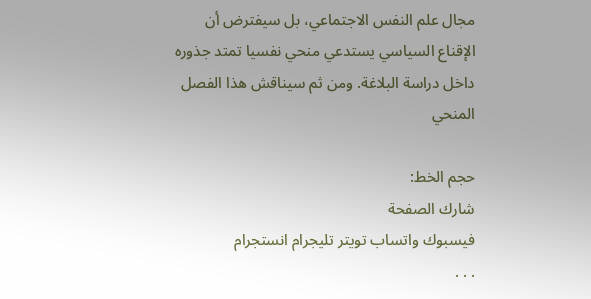مجال علم النفس الاجتماعي، بل سيفترض أن الإقناع السياسي يستدعي منحي نفسيا تمتد جذوره داخل دراسة البلاغة. ومن ثم سيناقش هذا الفصل المنحي

حجم الخط:
شارك الصفحة
فيسبوك واتساب تويتر تليجرام انستجرام
. . .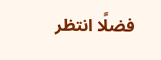فضلًا انتظر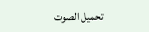تحميل الصوت